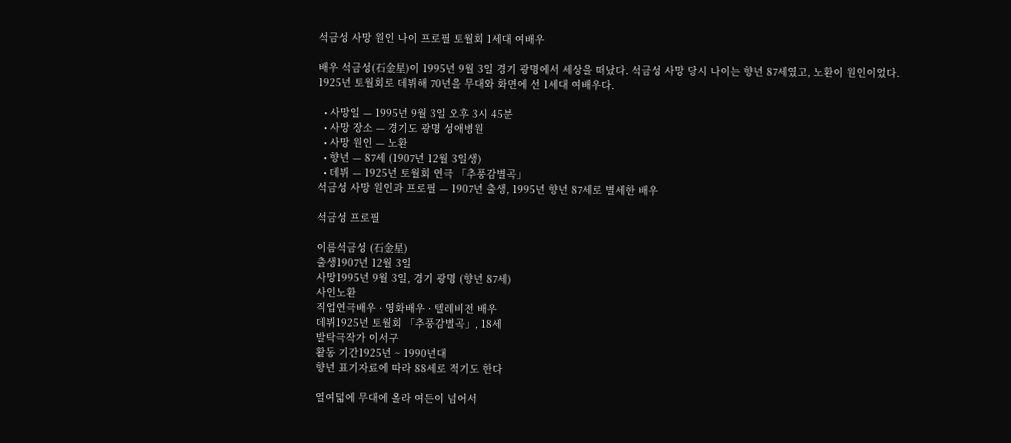석금성 사망 원인 나이 프로필 토월회 1세대 여배우

배우 석금성(石金星)이 1995년 9월 3일 경기 광명에서 세상을 떠났다. 석금성 사망 당시 나이는 향년 87세였고, 노환이 원인이었다. 1925년 토월회로 데뷔해 70년을 무대와 화면에 선 1세대 여배우다.

  • 사망일 — 1995년 9월 3일 오후 3시 45분
  • 사망 장소 — 경기도 광명 성애병원
  • 사망 원인 — 노환
  • 향년 — 87세 (1907년 12월 3일생)
  • 데뷔 — 1925년 토월회 연극 「추풍감별곡」
석금성 사망 원인과 프로필 — 1907년 출생, 1995년 향년 87세로 별세한 배우

석금성 프로필

이름석금성 (石金星)
출생1907년 12월 3일
사망1995년 9월 3일, 경기 광명 (향년 87세)
사인노환
직업연극배우 · 영화배우 · 텔레비전 배우
데뷔1925년 토월회 「추풍감별곡」, 18세
발탁극작가 이서구
활동 기간1925년 ~ 1990년대
향년 표기자료에 따라 88세로 적기도 한다

열여덟에 무대에 올라 여든이 넘어서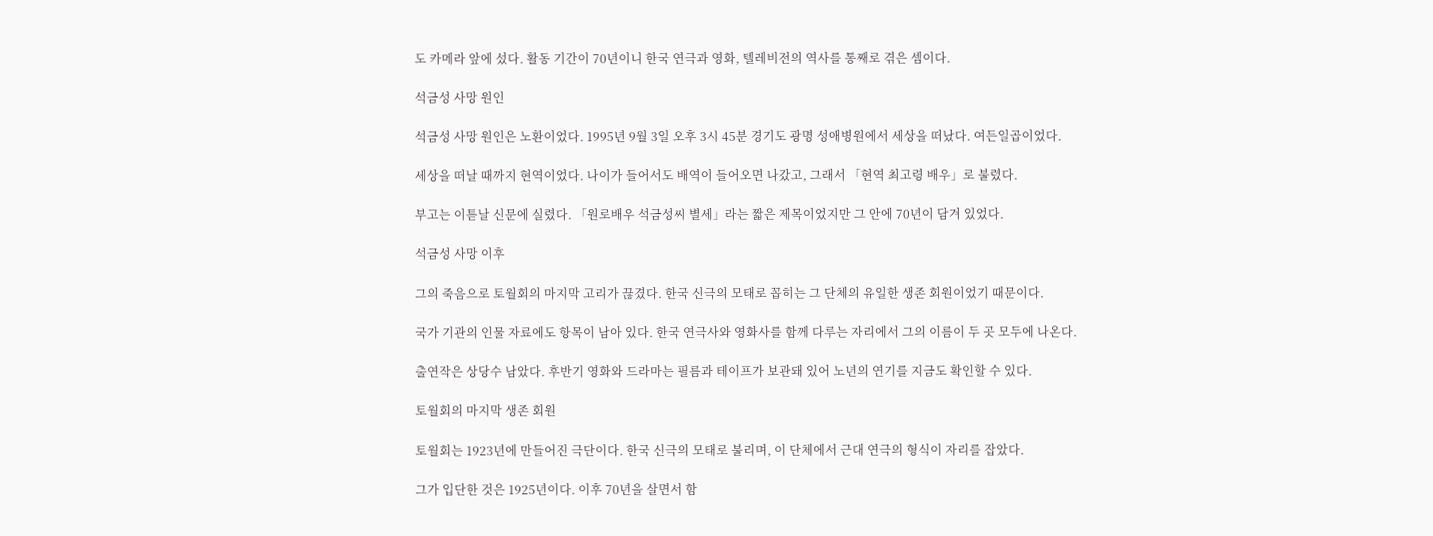도 카메라 앞에 섰다. 활동 기간이 70년이니 한국 연극과 영화, 텔레비전의 역사를 통째로 겪은 셈이다.

석금성 사망 원인

석금성 사망 원인은 노환이었다. 1995년 9월 3일 오후 3시 45분 경기도 광명 성애병원에서 세상을 떠났다. 여든일곱이었다.

세상을 떠날 때까지 현역이었다. 나이가 들어서도 배역이 들어오면 나갔고, 그래서 「현역 최고령 배우」로 불렸다.

부고는 이튿날 신문에 실렸다. 「원로배우 석금성씨 별세」라는 짧은 제목이었지만 그 안에 70년이 담겨 있었다.

석금성 사망 이후

그의 죽음으로 토월회의 마지막 고리가 끊겼다. 한국 신극의 모태로 꼽히는 그 단체의 유일한 생존 회원이었기 때문이다.

국가 기관의 인물 자료에도 항목이 남아 있다. 한국 연극사와 영화사를 함께 다루는 자리에서 그의 이름이 두 곳 모두에 나온다.

출연작은 상당수 남았다. 후반기 영화와 드라마는 필름과 테이프가 보관돼 있어 노년의 연기를 지금도 확인할 수 있다.

토월회의 마지막 생존 회원

토월회는 1923년에 만들어진 극단이다. 한국 신극의 모태로 불리며, 이 단체에서 근대 연극의 형식이 자리를 잡았다.

그가 입단한 것은 1925년이다. 이후 70년을 살면서 함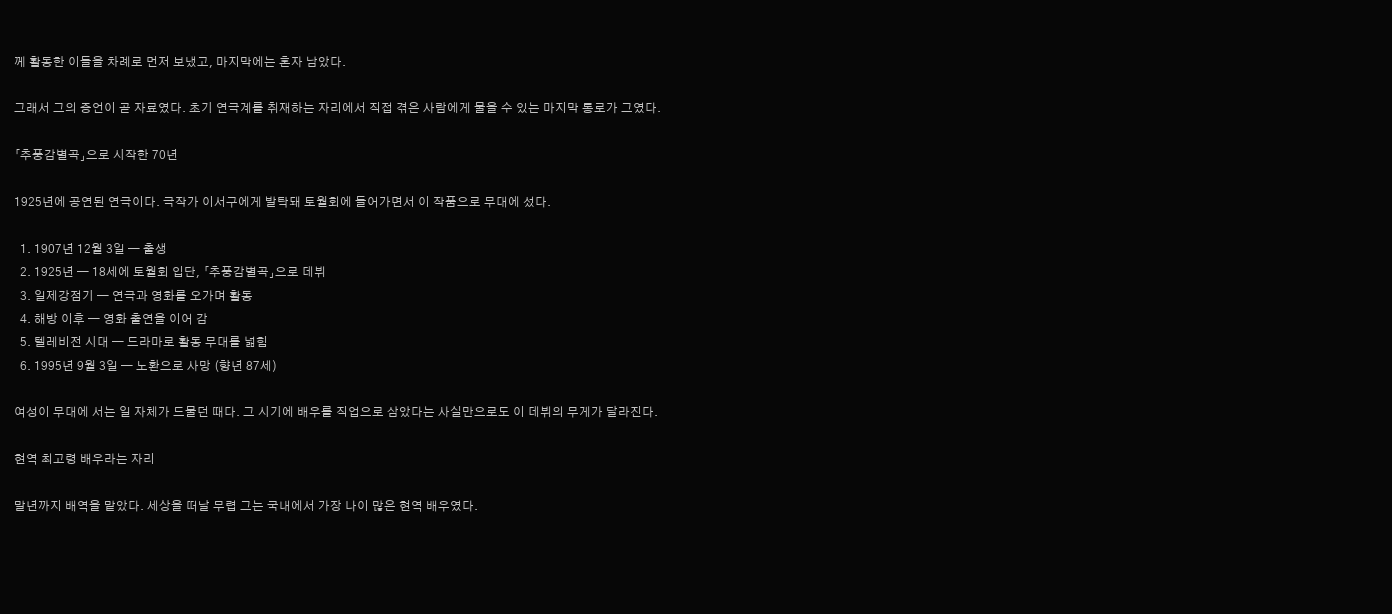께 활동한 이들을 차례로 먼저 보냈고, 마지막에는 혼자 남았다.

그래서 그의 증언이 곧 자료였다. 초기 연극계를 취재하는 자리에서 직접 겪은 사람에게 물을 수 있는 마지막 통로가 그였다.

「추풍감별곡」으로 시작한 70년

1925년에 공연된 연극이다. 극작가 이서구에게 발탁돼 토월회에 들어가면서 이 작품으로 무대에 섰다.

  1. 1907년 12월 3일 — 출생
  2. 1925년 — 18세에 토월회 입단, 「추풍감별곡」으로 데뷔
  3. 일제강점기 — 연극과 영화를 오가며 활동
  4. 해방 이후 — 영화 출연을 이어 감
  5. 텔레비전 시대 — 드라마로 활동 무대를 넓힘
  6. 1995년 9월 3일 — 노환으로 사망 (향년 87세)

여성이 무대에 서는 일 자체가 드물던 때다. 그 시기에 배우를 직업으로 삼았다는 사실만으로도 이 데뷔의 무게가 달라진다.

현역 최고령 배우라는 자리

말년까지 배역을 맡았다. 세상을 떠날 무렵 그는 국내에서 가장 나이 많은 현역 배우였다.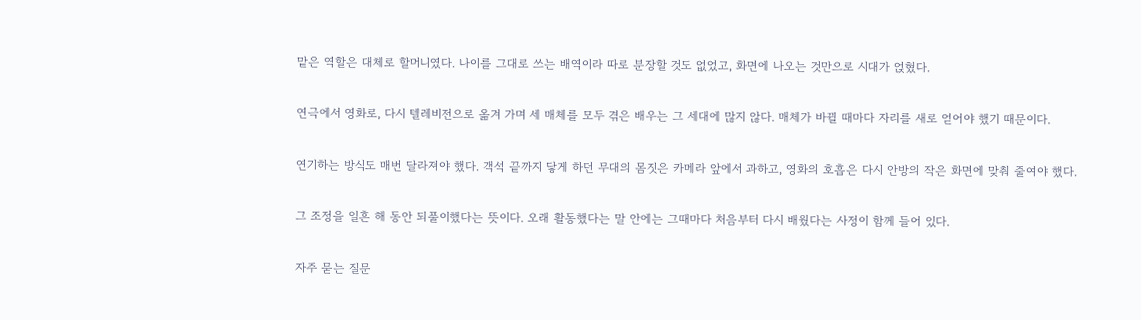맡은 역할은 대체로 할머니였다. 나이를 그대로 쓰는 배역이라 따로 분장할 것도 없었고, 화면에 나오는 것만으로 시대가 얹혔다.

연극에서 영화로, 다시 텔레비전으로 옮겨 가며 세 매체를 모두 겪은 배우는 그 세대에 많지 않다. 매체가 바뀔 때마다 자리를 새로 얻어야 했기 때문이다.

연기하는 방식도 매번 달라져야 했다. 객석 끝까지 닿게 하던 무대의 몸짓은 카메라 앞에서 과하고, 영화의 호흡은 다시 안방의 작은 화면에 맞춰 줄여야 했다.

그 조정을 일흔 해 동안 되풀이했다는 뜻이다. 오래 활동했다는 말 안에는 그때마다 처음부터 다시 배웠다는 사정이 함께 들어 있다.

자주 묻는 질문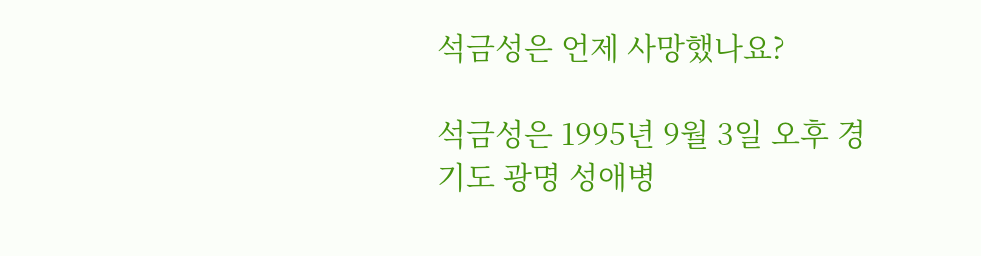석금성은 언제 사망했나요?

석금성은 1995년 9월 3일 오후 경기도 광명 성애병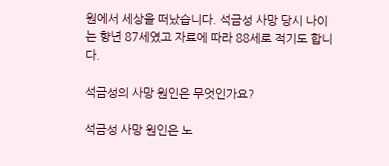원에서 세상을 떠났습니다. 석금성 사망 당시 나이는 향년 87세였고 자료에 따라 88세로 적기도 합니다.

석금성의 사망 원인은 무엇인가요?

석금성 사망 원인은 노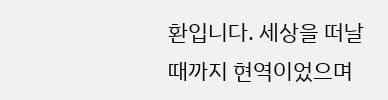환입니다. 세상을 떠날 때까지 현역이었으며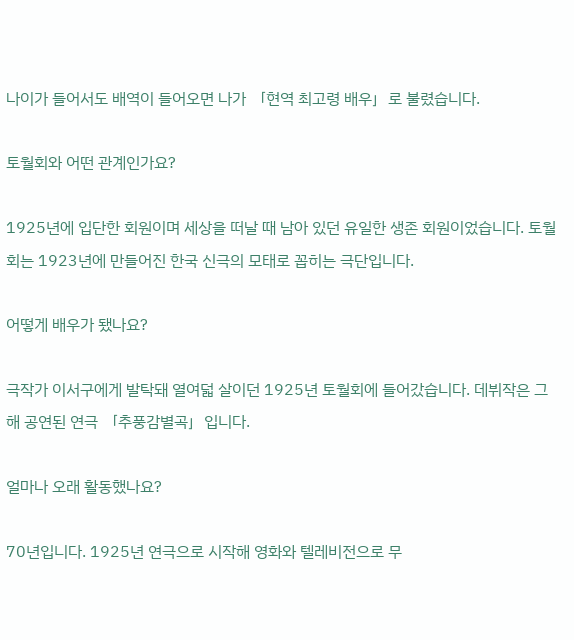나이가 들어서도 배역이 들어오면 나가 「현역 최고령 배우」로 불렸습니다.

토월회와 어떤 관계인가요?

1925년에 입단한 회원이며 세상을 떠날 때 남아 있던 유일한 생존 회원이었습니다. 토월회는 1923년에 만들어진 한국 신극의 모태로 꼽히는 극단입니다.

어떻게 배우가 됐나요?

극작가 이서구에게 발탁돼 열여덟 살이던 1925년 토월회에 들어갔습니다. 데뷔작은 그해 공연된 연극 「추풍감별곡」입니다.

얼마나 오래 활동했나요?

70년입니다. 1925년 연극으로 시작해 영화와 텔레비전으로 무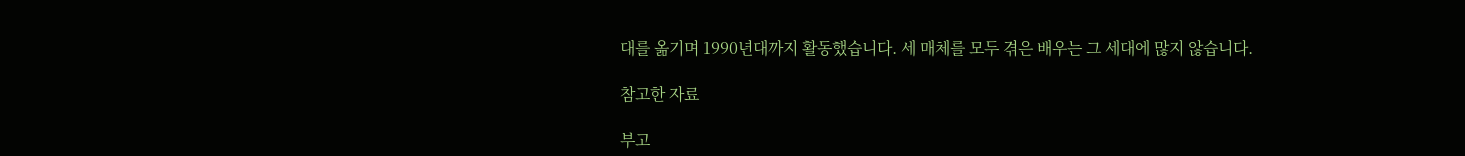대를 옮기며 1990년대까지 활동했습니다. 세 매체를 모두 겪은 배우는 그 세대에 많지 않습니다.

참고한 자료

부고